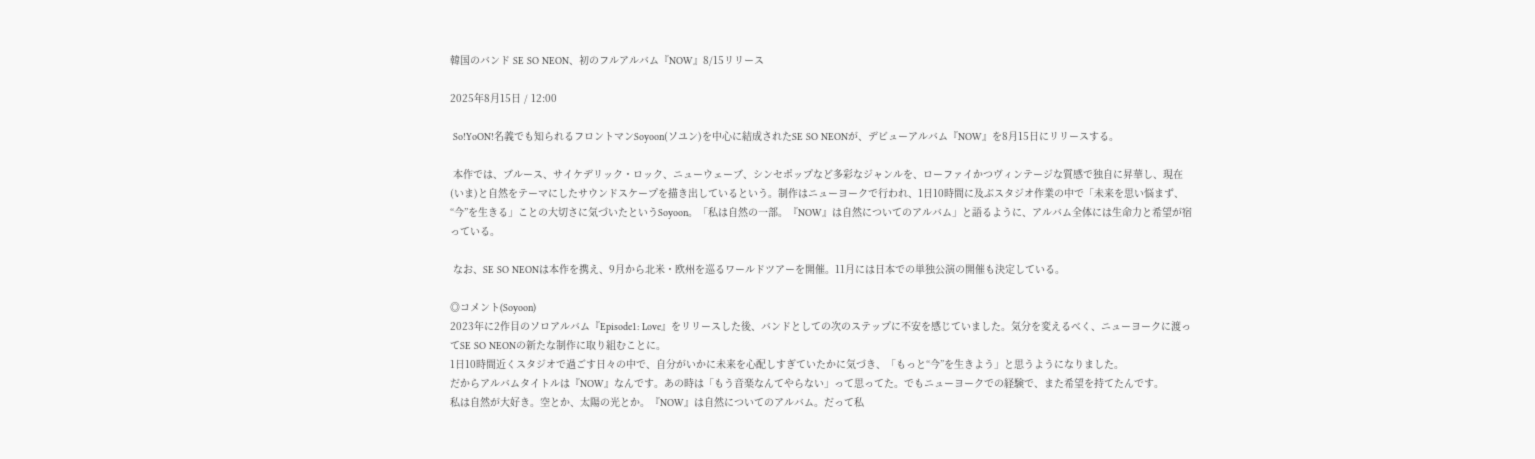韓国のバンド SE SO NEON、初のフルアルバム『NOW』8/15リリース

2025年8月15日 / 12:00

 So!YoON!名義でも知られるフロントマンSoyoon(ソユン)を中心に結成されたSE SO NEONが、デビューアルバム『NOW』を8月15日にリリースする。

 本作では、ブルース、サイケデリック・ロック、ニューウェーブ、シンセポップなど多彩なジャンルを、ローファイかつヴィンテージな質感で独自に昇華し、現在(いま)と自然をテーマにしたサウンドスケープを描き出しているという。制作はニューヨークで行われ、1日10時間に及ぶスタジオ作業の中で「未来を思い悩まず、“今”を生きる」ことの大切さに気づいたというSoyoon。「私は自然の一部。『NOW』は自然についてのアルバム」と語るように、アルバム全体には生命力と希望が宿っている。

 なお、SE SO NEONは本作を携え、9月から北米・欧州を巡るワールドツアーを開催。11月には日本での単独公演の開催も決定している。

◎コメント(Soyoon)
2023年に2作目のソロアルバム『Episode1: Love』をリリースした後、バンドとしての次のステップに不安を感じていました。気分を変えるべく、ニューヨークに渡ってSE SO NEONの新たな制作に取り組むことに。
1日10時間近くスタジオで過ごす日々の中で、自分がいかに未来を心配しすぎていたかに気づき、「もっと“今”を生きよう」と思うようになりました。
だからアルバムタイトルは『NOW』なんです。あの時は「もう音楽なんてやらない」って思ってた。でもニューヨークでの経験で、また希望を持てたんです。
私は自然が大好き。空とか、太陽の光とか。『NOW』は自然についてのアルバム。だって私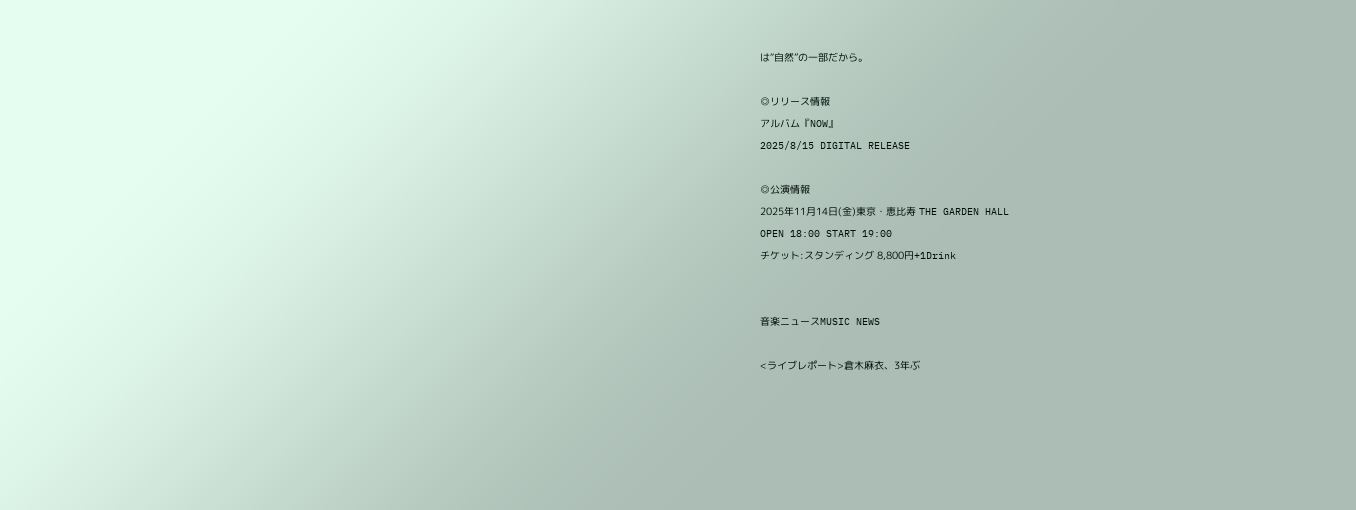は“自然”の一部だから。

◎リリース情報
アルバム『NOW』
2025/8/15 DIGITAL RELEASE

◎公演情報
2025年11月14日(金)東京・恵比寿 THE GARDEN HALL
OPEN 18:00 START 19:00
チケット:スタンディング 8,800円+1Drink


音楽ニュースMUSIC NEWS

<ライブレポート>倉木麻衣、3年ぶ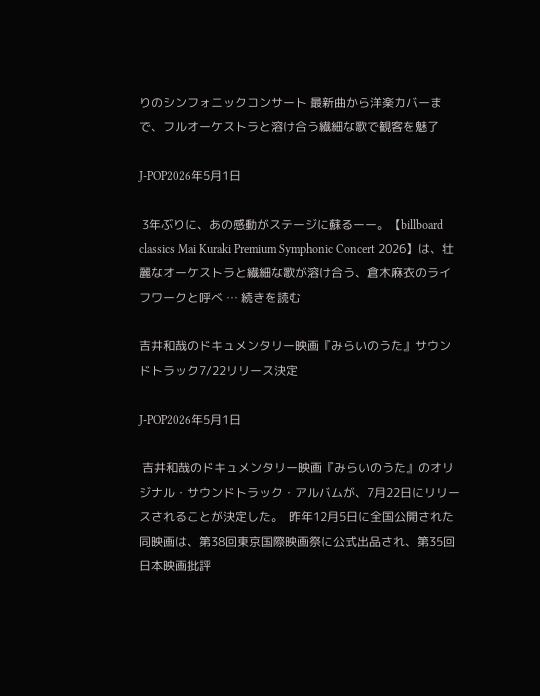りのシンフォニックコンサート 最新曲から洋楽カバーまで、フルオーケストラと溶け合う繊細な歌で観客を魅了

J-POP2026年5月1日

 3年ぶりに、あの感動がステージに蘇るーー。【billboard classics Mai Kuraki Premium Symphonic Concert 2026】は、壮麗なオーケストラと繊細な歌が溶け合う、倉木麻衣のライフワークと呼べ … 続きを読む

吉井和哉のドキュメンタリー映画『みらいのうた』サウンドトラック7/22リリース決定

J-POP2026年5月1日

 吉井和哉のドキュメンタリー映画『みらいのうた』のオリジナル・サウンドトラック・アルバムが、7月22日にリリースされることが決定した。  昨年12月5日に全国公開された同映画は、第38回東京国際映画祭に公式出品され、第35回日本映画批評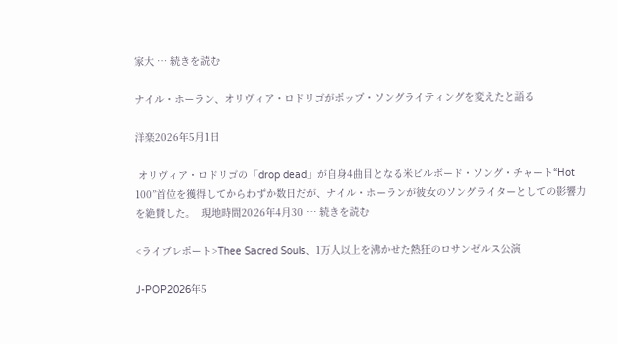家大 … 続きを読む

ナイル・ホーラン、オリヴィア・ロドリゴがポップ・ソングライティングを変えたと語る

洋楽2026年5月1日

 オリヴィア・ロドリゴの「drop dead」が自身4曲目となる米ビルボード・ソング・チャート“Hot 100”首位を獲得してからわずか数日だが、ナイル・ホーランが彼女のソングライターとしての影響力を絶賛した。  現地時間2026年4月30 … 続きを読む

<ライブレポート>Thee Sacred Souls、1万人以上を沸かせた熱狂のロサンゼルス公演

J-POP2026年5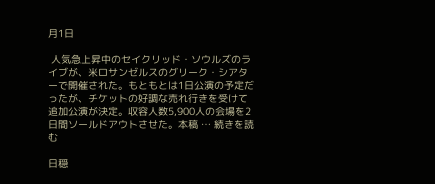月1日

 人気急上昇中のセイクリッド・ソウルズのライブが、米ロサンゼルスのグリーク・シアターで開催された。もともとは1日公演の予定だったが、チケットの好調な売れ行きを受けて追加公演が決定。収容人数5,900人の会場を2日間ソールドアウトさせた。本稿 … 続きを読む

日穏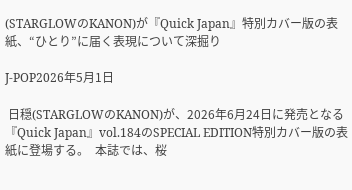(STARGLOWのKANON)が『Quick Japan』特別カバー版の表紙、“ひとり”に届く表現について深掘り

J-POP2026年5月1日

 日穏(STARGLOWのKANON)が、2026年6月24日に発売となる『Quick Japan』vol.184のSPECIAL EDITION特別カバー版の表紙に登場する。  本誌では、桜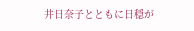井日奈子とともに日穏が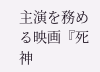主演を務める映画『死神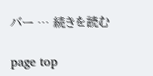バー … 続きを読む

page top